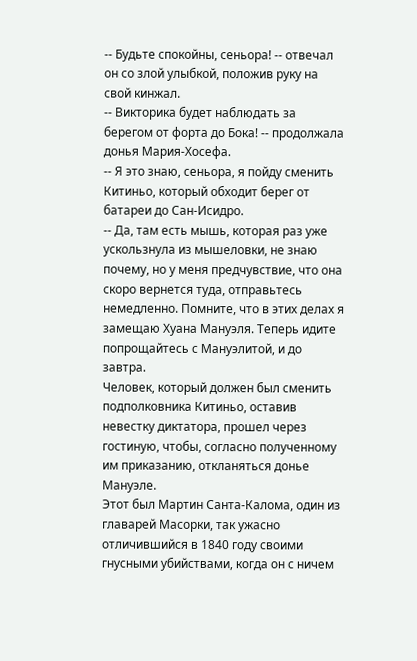-- Будьте спокойны, сеньора! -- отвечал он со злой улыбкой, положив руку на свой кинжал.
-- Викторика будет наблюдать за берегом от форта до Бока! -- продолжала донья Мария-Хосефа.
-- Я это знаю, сеньора, я пойду сменить Китиньо, который обходит берег от батареи до Сан-Исидро.
-- Да, там есть мышь, которая раз уже ускользнула из мышеловки, не знаю почему, но у меня предчувствие, что она скоро вернется туда, отправьтесь немедленно. Помните, что в этих делах я замещаю Хуана Мануэля. Теперь идите попрощайтесь с Мануэлитой, и до завтра.
Человек, который должен был сменить подполковника Китиньо, оставив невестку диктатора, прошел через гостиную, чтобы, согласно полученному им приказанию, откланяться донье Мануэле.
Этот был Мартин Санта-Калома, один из главарей Масорки, так ужасно отличившийся в 1840 году своими гнусными убийствами, когда он с ничем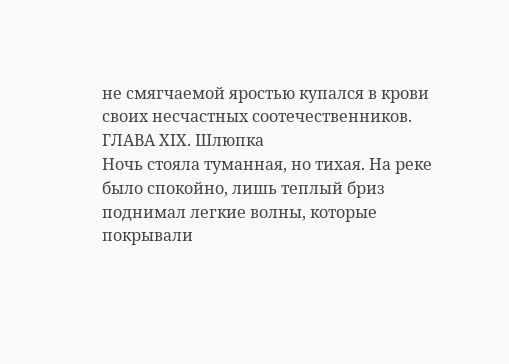не смягчаемой яростью купался в крови своих несчастных соотечественников.
ГЛАВА XIX. Шлюпка
Ночь стояла туманная, но тихая. На реке было спокойно, лишь теплый бриз поднимал легкие волны, которые покрывали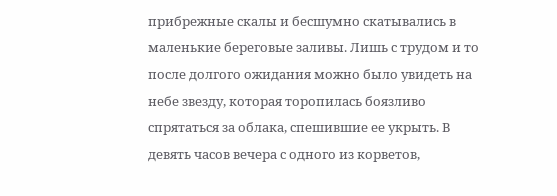прибрежные скалы и бесшумно скатывались в маленькие береговые заливы. Лишь с трудом и то после долгого ожидания можно было увидеть на небе звезду, которая торопилась боязливо спрятаться за облака, спешившие ее укрыть. В девять часов вечера с одного из корветов,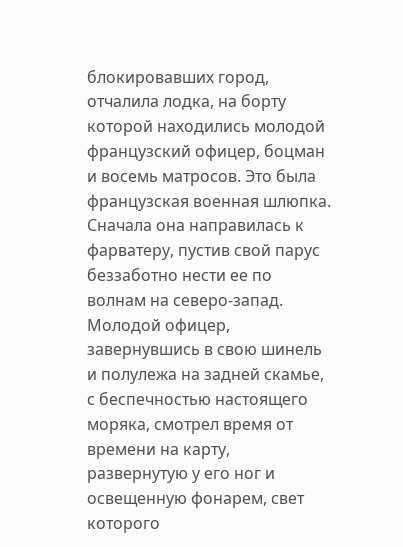блокировавших город, отчалила лодка, на борту которой находились молодой французский офицер, боцман и восемь матросов. Это была французская военная шлюпка.
Сначала она направилась к фарватеру, пустив свой парус беззаботно нести ее по волнам на северо-запад.
Молодой офицер, завернувшись в свою шинель и полулежа на задней скамье, с беспечностью настоящего моряка, смотрел время от времени на карту, развернутую у его ног и освещенную фонарем, свет которого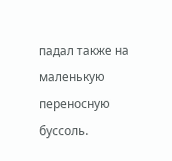падал также на маленькую переносную буссоль.